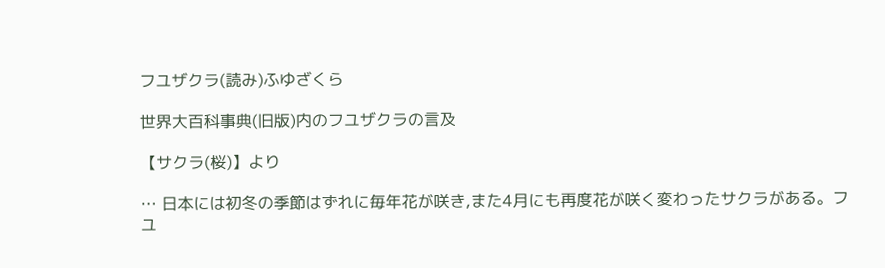フユザクラ(読み)ふゆざくら

世界大百科事典(旧版)内のフユザクラの言及

【サクラ(桜)】より

… 日本には初冬の季節はずれに毎年花が咲き,また4月にも再度花が咲く変わったサクラがある。フユ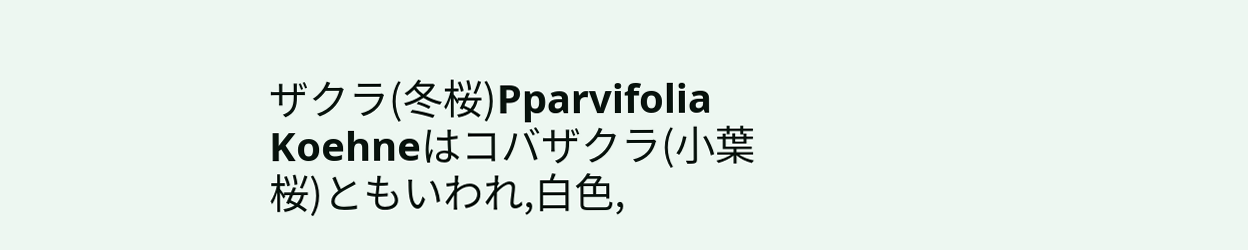ザクラ(冬桜)Pparvifolia Koehneはコバザクラ(小葉桜)ともいわれ,白色,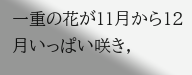一重の花が11月から12月いっぱい咲き,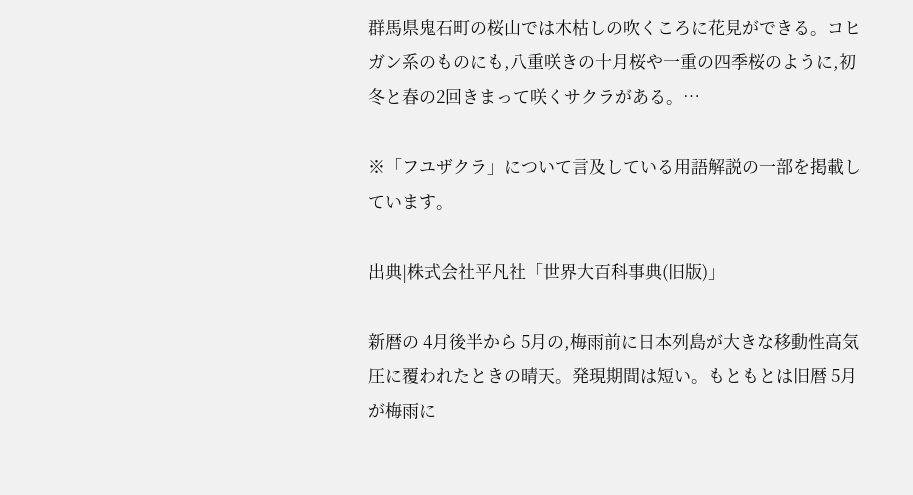群馬県鬼石町の桜山では木枯しの吹くころに花見ができる。コヒガン系のものにも,八重咲きの十月桜や一重の四季桜のように,初冬と春の2回きまって咲くサクラがある。…

※「フユザクラ」について言及している用語解説の一部を掲載しています。

出典|株式会社平凡社「世界大百科事典(旧版)」

新暦の 4月後半から 5月の,梅雨前に日本列島が大きな移動性高気圧に覆われたときの晴天。発現期間は短い。もともとは旧暦 5月が梅雨に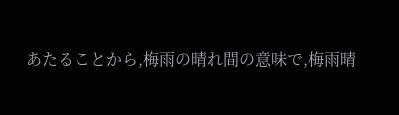あたることから,梅雨の晴れ間の意味で,梅雨晴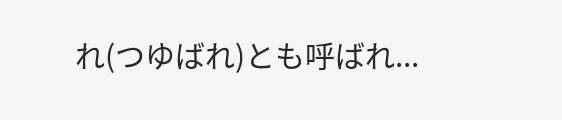れ(つゆばれ)とも呼ばれ...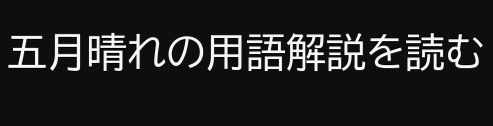五月晴れの用語解説を読む